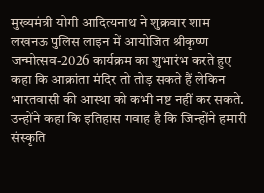मुख्यमंत्री योगी आदित्यनाथ ने शुक्रवार शाम लखनऊ पुलिस लाइन में आयोजित श्रीकृष्ण जन्मोत्सव-2026 कार्यक्रम का शुभारंभ करते हुए कहा कि आक्रांता मंदिर तो तोड़ सकते हैं लेकिन भारतवासी की आस्था को कभी नष्ट नहीं कर सकते. उन्होंने कहा कि इतिहास गवाह है कि जिन्होंने हमारी संस्कृति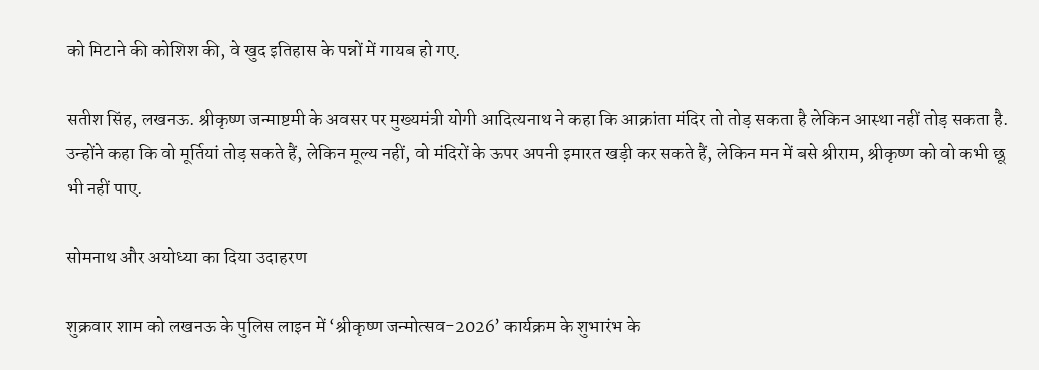को मिटाने की कोशिश की, वे खुद इतिहास के पन्नों में गायब हो गए.

सतीश सिंह, लखनऊ. श्रीकृष्ण जन्माष्टमी के अवसर पर मुख्यमंत्री योगी आदित्यनाथ ने कहा कि आक्रांता मंदिर तो तोड़ सकता है लेकिन आस्था नहीं तोड़ सकता है. उन्होंने कहा कि वो मूर्तियां तोड़ सकते हैं, लेकिन मूल्य नहीं, वो मंदिरों के ऊपर अपनी इमारत खड़ी कर सकते हैं, लेकिन मन में बसे श्रीराम, श्रीकृष्ण को वो कभी छू भी नहीं पाए.

सोमनाथ और अयोध्या का दिया उदाहरण

शुक्रवार शाम को लखनऊ के पुलिस लाइन में ‘श्रीकृष्ण जन्मोत्सव-2026’ कार्यक्रम के शुभारंभ के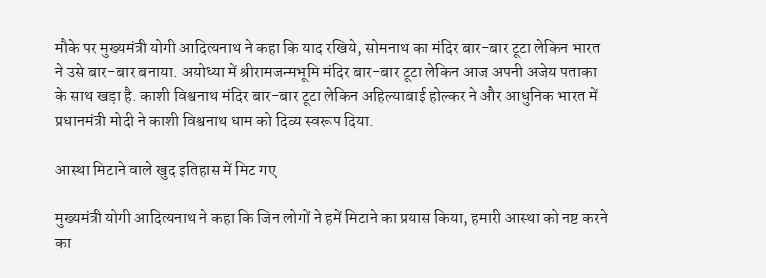मौके पर मुख्यमंत्री योगी आदित्यनाथ ने कहा कि याद रखिये, सोमनाथ का मंदिर बार-बार टूटा लेकिन भारत ने उसे बार-बार बनाया. अयोध्या में श्रीरामजन्मभूमि मंदिर बार-बार टूटा लेकिन आज अपनी अजेय पताका के साथ खड़ा है. काशी विश्वनाथ मंदिर बार-बार टूटा लेकिन अहिल्याबाई होल्कर ने और आधुनिक भारत में प्रधानमंत्री मोदी ने काशी विश्वनाथ धाम को दिव्य स्वरूप दिया.

आस्था मिटाने वाले खुद इतिहास में मिट गए

मुख्यमंत्री योगी आदित्यनाथ ने कहा कि जिन लोगों ने हमें मिटाने का प्रयास किया, हमारी आस्था को नष्ट करने का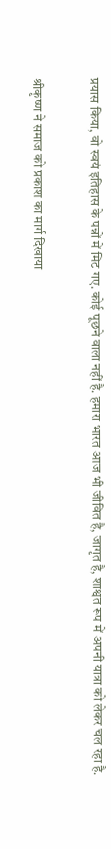प्रयास किया, वो स्वयं इतिहास के पन्नों में मिट गए. कोई पूछने वाला नहीं है. हमारा भारत आज भी जीवित है, जागृत है, शाश्वत रूप में अपनी यात्रा को लेकर चल रहा है.

श्रीकृष्ण ने समाज को प्रकाश का मार्ग दिखाया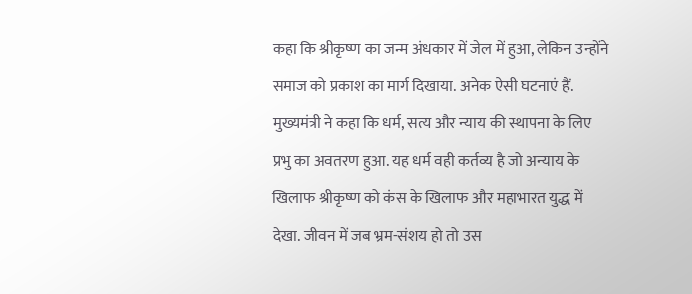कहा कि श्रीकृष्ण का जन्म अंधकार में जेल में हुआ, लेकिन उन्होंने समाज को प्रकाश का मार्ग दिखाया. अनेक ऐसी घटनाएं हैं. मुख्यमंत्री ने कहा कि धर्म, सत्य और न्याय की स्थापना के लिए प्रभु का अवतरण हुआ. यह धर्म वही कर्तव्य है जो अन्याय के खिलाफ श्रीकृष्ण को कंस के खिलाफ और महाभारत युद्ध में देखा. जीवन में जब भ्रम-संशय हो तो उस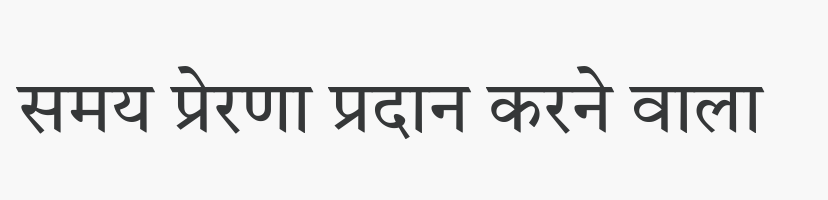समय प्रेरणा प्रदान करने वाला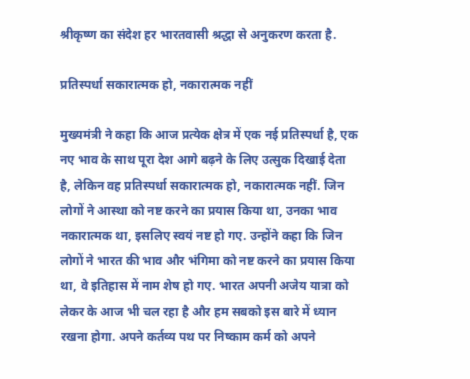श्रीकृष्ण का संदेश हर भारतवासी श्रद्धा से अनुकरण करता है.

प्रतिस्पर्धा सकारात्मक हो, नकारात्मक नहीं

मुख्यमंत्री ने कहा कि आज प्रत्येक क्षेत्र में एक नई प्रतिस्पर्धा है, एक नए भाव के साथ पूरा देश आगे बढ़ने के लिए उत्सुक दिखाई देता है, लेकिन वह प्रतिस्पर्धा सकारात्मक हो, नकारात्मक नहीं. जिन लोगों ने आस्था को नष्ट करने का प्रयास किया था, उनका भाव नकारात्मक था, इसलिए स्वयं नष्ट हो गए. उन्होंने कहा कि जिन लोगों ने भारत की भाव और भंगिमा को नष्ट करने का प्रयास किया था, वे इतिहास में नाम शेष हो गए. भारत अपनी अजेय यात्रा को लेकर के आज भी चल रहा है और हम सबको इस बारे में ध्यान रखना होगा. अपने कर्तव्य पथ पर निष्काम कर्म को अपने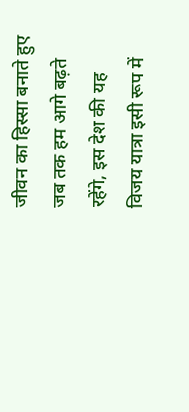जीवन का हिस्सा बनाते हुए जब तक हम आगे बढ़ते रहेंगे, इस देश की यह विजय यात्रा इसी रूप में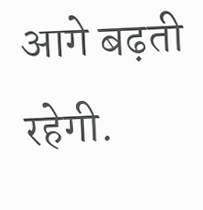आगे बढ़ती रहेगी.